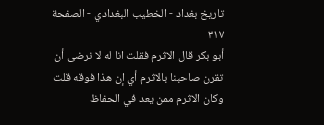تاريخ بغداد - الخطيب البغدادي - الصفحة ٣١٧
أبو بكر قال الاثرم فقلت انا له لا نرضى أن تقرن صاحبنا بالاثرم أي إن هذا فوقه قلت وكان الاثرم ممن يعد في الحفاظ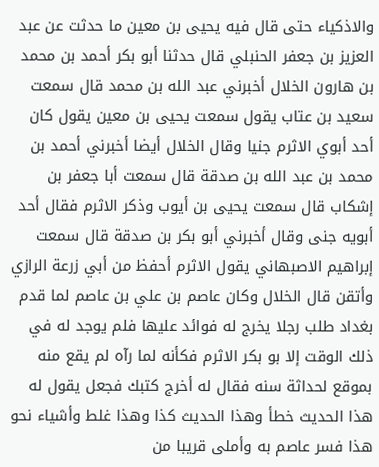والاذكياء حتى قال فيه يحيى بن معين ما حدثت عن عبد العزيز بن جعفر الحنبلي قال حدثنا أبو بكر أحمد بن محمد بن هارون الخلال أخبرني عبد الله بن محمد قال سمعت سعيد بن عتاب يقول سمعت يحيى بن معين يقول كان أحد أبوي الاثرم جنيا وقال الخلال أيضا أخبرني أحمد بن محمد بن عبد الله بن صدقة قال سمعت أبا جعفر بن إشكاب قال سمعت يحيى بن أيوب وذكر الاثرم فقال أحد أبويه جنى وقال أخبرني أبو بكر بن صدقة قال سمعت إبراهيم الاصبهاني يقول الاثرم أحفظ من أبي زرعة الرازي وأتقن قال الخلال وكان عاصم بن علي بن عاصم لما قدم بغداد طلب رجلا يخرج له فوائد عليها فلم يوجد له في ذلك الوقت إلا بو بكر الاثرم فكأنه لما رآه لم يقع منه بموقع لحداثة سنه فقال له أخرج كتبك فجعل يقول له هذا الحديث خطأ وهذا الحديث كذا وهذا غلط وأشياء نحو هذا فسر عاصم به وأملى قريبا من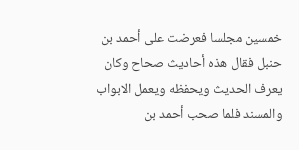خمسين مجلسا فعرضت على أحمد بن حنبل فقال هذه أحاديث صحاح وكان يعرف الحديث ويحفظه ويعمل الابواب والمسند فلما صحب أحمد بن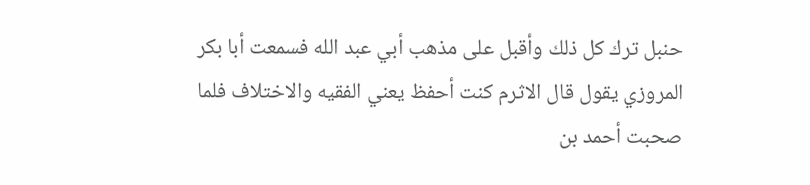حنبل ترك كل ذلك وأقبل على مذهب أبي عبد الله فسمعت أبا بكر المروزي يقول قال الاثرم كنت أحفظ يعني الفقيه والاختلاف فلما صحبت أحمد بن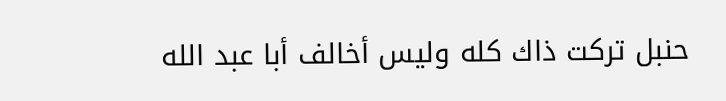حنبل تركت ذاك كله وليس أخالف أبا عبد الله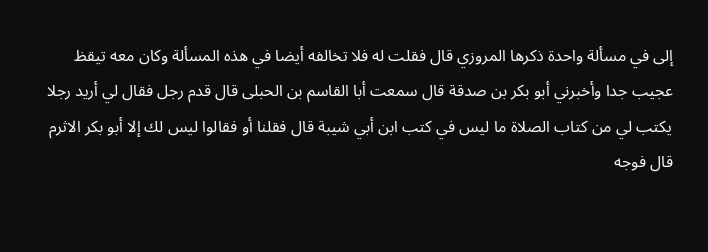إلى في مسألة واحدة ذكرها المروزي قال فقلت له فلا تخالفه أيضا في هذه المسألة وكان معه تيقظ عجيب جدا وأخبرني أبو بكر بن صدقة قال سمعت أبا القاسم بن الحبلى قال قدم رجل فقال لي أريد رجلا يكتب لي من كتاب الصلاة ما ليس في كتب ابن أبي شيبة قال فقلنا أو فقالوا ليس لك إلا أبو بكر الاثرم قال فوجه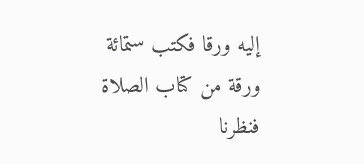إليه ورقا فكتب ستمائة ورقة من كتاب الصلاة فنظرنا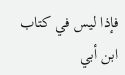فإذا ليس في كتاب ابن أبي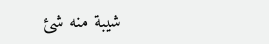شيبة منه شئ